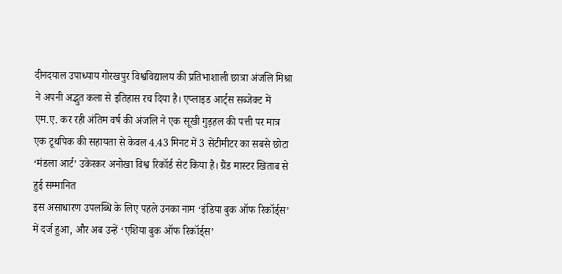दीनदयाल उपाध्याय गोरखपुर विश्वविद्यालय की प्रतिभाशाली छात्रा अंजलि मिश्रा ने अपनी अद्भुत कला से इतिहास रच दिया है। एप्लाइड आर्ट्स सब्जेक्ट में एम.ए. कर रही अंतिम वर्ष की अंजलि ने एक सूखी गुड़हल की पत्ती पर मात्र एक टूथपिक की सहायता से केवल 4.43 मिनट में 3 सेंटीमीटर का सबसे छोटा ‘मंडला आर्ट’ उकेरकर अनोखा विश्व रिकॉर्ड सेट किया है। ग्रैंड मास्टर खिताब से हुई सम्मानित
इस असाधारण उपलब्धि के लिए पहले उनका नाम ‘इंडिया बुक ऑफ रिकॉर्ड्स’ में दर्ज हुआ, और अब उन्हें ‘एशिया बुक ऑफ रिकॉर्ड्स’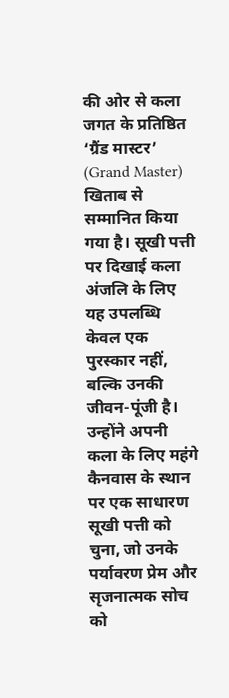की ओर से कला जगत के प्रतिष्ठित ‘ग्रैंड मास्टर’ (Grand Master) खिताब से सम्मानित किया गया है। सूखी पत्ती पर दिखाई कला
अंजलि के लिए यह उपलब्धि केवल एक पुरस्कार नहीं, बल्कि उनकी जीवन-पूंजी है। उन्होंने अपनी कला के लिए महंगे कैनवास के स्थान पर एक साधारण सूखी पत्ती को चुना, जो उनके पर्यावरण प्रेम और सृजनात्मक सोच को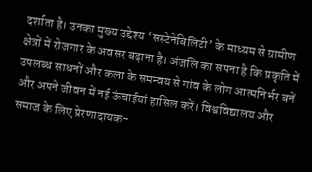दर्शाता है। उनका मुख्य उद्देश्य ‘सस्टेनेबिलिटी’ के माध्यम से ग्रामीण क्षेत्रों में रोजगार के अवसर बढ़ाना है। अंजलि का सपना है कि प्रकृति में उपलब्ध साधनों और कला के समन्वय से गांव के लोग आत्मनिर्भर बनें और अपने जीवन में नई ऊंचाईयां हासिल करें। विश्वविद्यालय और समाज के लिए प्रेरणादायक-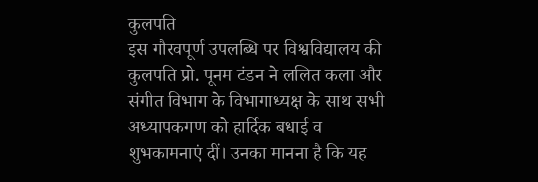कुलपति
इस गौरवपूर्ण उपलब्धि पर विश्वविद्यालय की कुलपति प्रो. पूनम टंडन ने ललित कला और संगीत विभाग के विभागाध्यक्ष के साथ सभी अध्यापकगण को हार्दिक बधाई व शुभकामनाएं दीं। उनका मानना है कि यह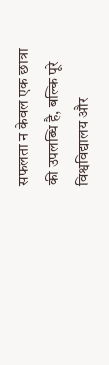सफलता न केवल एक छात्रा की उपलब्धि है, बल्कि पूरे विश्वविद्यालय और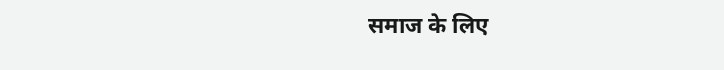समाज के लिए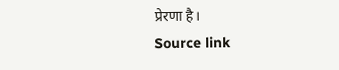प्रेरणा है।
Source link